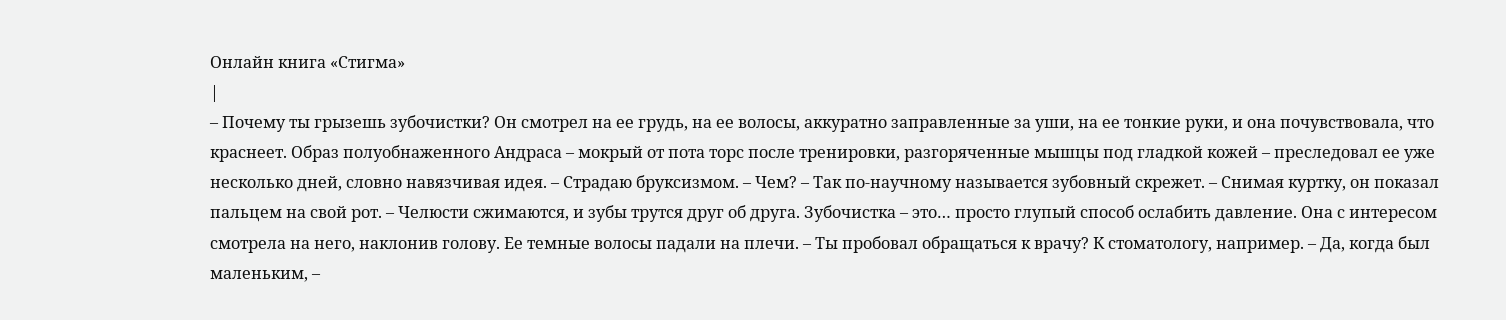Онлайн книга «Стигма»
|
– Почему ты грызешь зубочистки? Он смотрел на ее грудь, на ее волосы, аккуратно заправленные за уши, на ее тонкие руки, и она почувствовала, что краснеет. Образ полуобнаженного Андраса – мокрый от пота торс после тренировки, разгоряченные мышцы под гладкой кожей – преследовал ее уже несколько дней, словно навязчивая идея. – Страдаю бруксизмом. – Чем? – Так по-научному называется зубовный скрежет. – Снимая куртку, он показал пальцем на свой рот. – Челюсти сжимаются, и зубы трутся друг об друга. Зубочистка – это… просто глупый способ ослабить давление. Она с интересом смотрела на него, наклонив голову. Ее темные волосы падали на плечи. – Ты пробовал обращаться к врачу? К стоматологу, например. – Да, когда был маленьким, –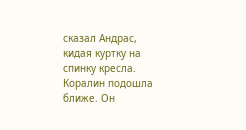сказал Андрас, кидая куртку на спинку кресла. Коралин подошла ближе. Он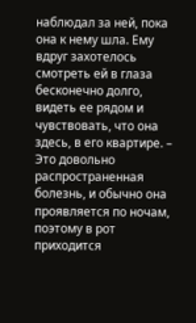наблюдал за ней, пока она к нему шла. Ему вдруг захотелось смотреть ей в глаза бесконечно долго, видеть ее рядом и чувствовать, что она здесь, в его квартире. – Это довольно распространенная болезнь, и обычно она проявляется по ночам, поэтому в рот приходится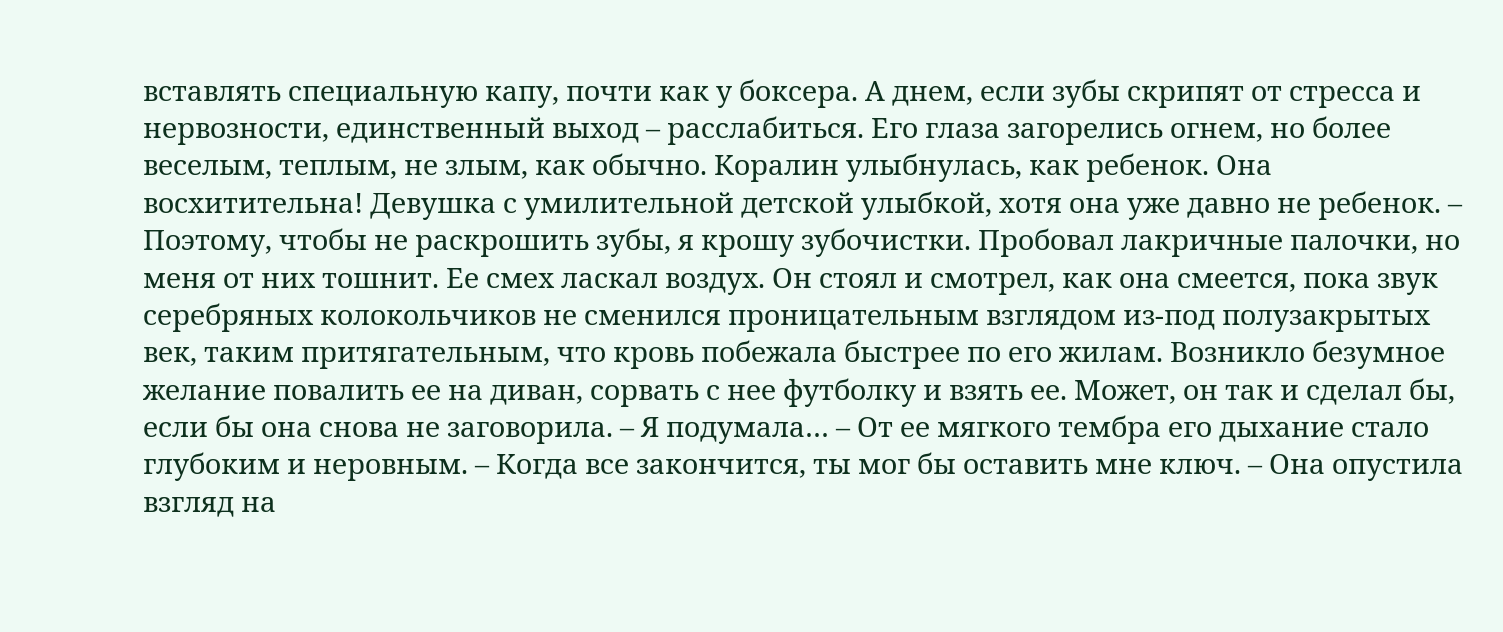вставлять специальную капу, почти как у боксера. А днем, если зубы скрипят от стресса и нервозности, единственный выход – расслабиться. Его глаза загорелись огнем, но более веселым, теплым, не злым, как обычно. Коралин улыбнулась, как ребенок. Она восхитительна! Девушка с умилительной детской улыбкой, хотя она уже давно не ребенок. – Поэтому, чтобы не раскрошить зубы, я крошу зубочистки. Пробовал лакричные палочки, но меня от них тошнит. Ее смех ласкал воздух. Он стоял и смотрел, как она смеется, пока звук серебряных колокольчиков не сменился проницательным взглядом из-под полузакрытых век, таким притягательным, что кровь побежала быстрее по его жилам. Возникло безумное желание повалить ее на диван, сорвать с нее футболку и взять ее. Может, он так и сделал бы, если бы она снова не заговорила. – Я подумала… – От ее мягкого тембра его дыхание стало глубоким и неровным. – Когда все закончится, ты мог бы оставить мне ключ. – Она опустила взгляд на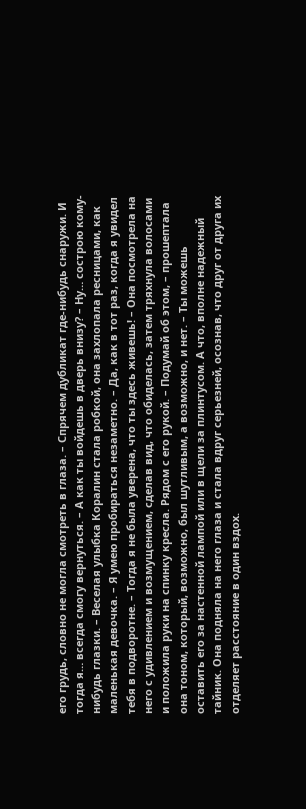его грудь, словно не могла смотреть в глаза. – Спрячем дубликат где-нибудь снаружи. И тогда я… всегда смогу вернуться. – А как ты войдешь в дверь внизу? – Ну… сострою кому-нибудь глазки. – Веселая улыбка Коралин стала робкой, она захлопала ресницами, как маленькая девочка. – Я умею пробираться незаметно. – Да, как в тот раз, когда я увидел тебя в подворотне. – Тогда я не была уверена, что ты здесь живешь! – Она посмотрела на него с удивлением и возмущением, сделав вид, что обиделась, затем тряхнула волосами и положила руки на спинку кресла. Рядом с его рукой. – Подумай об этом, – прошептала она тоном, который, возможно, был шутливым, а возможно, и нет. – Ты можешь оставить его за настенной лампой или в щели за плинтусом. А что, вполне надежный тайник. Она подняла на него глаза и стала вдруг серьезней, осознав, что друг от друга их отделяет расстояние в один вздох.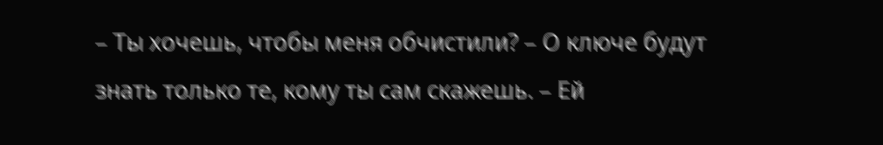– Ты хочешь, чтобы меня обчистили? – О ключе будут знать только те, кому ты сам скажешь. – Ей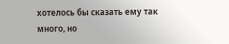хотелось бы сказать ему так много, но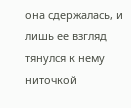она сдержалась, и лишь ее взгляд тянулся к нему ниточкой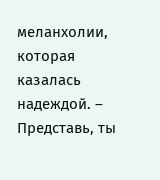меланхолии, которая казалась надеждой. – Представь, ты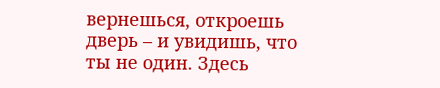вернешься, откроешь дверь – и увидишь, что ты не один. Здесь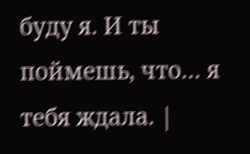буду я. И ты поймешь, что… я тебя ждала. |